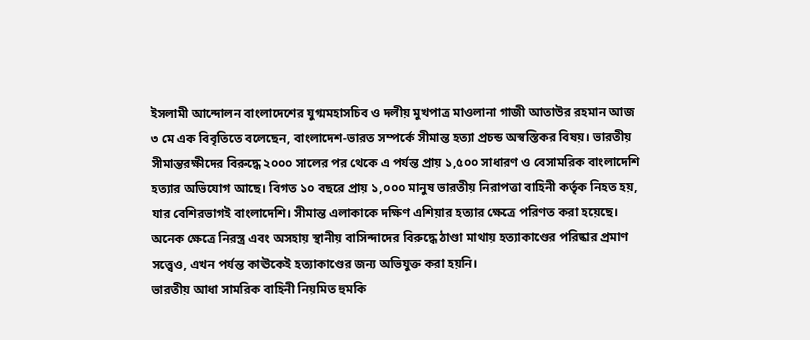ইসলামী আন্দোলন বাংলাদেশের যুগ্মমহাসচিব ও দলীয় মুখপাত্র মাওলানা গাজী আতাউর রহমান আজ ৩ মে এক বিবৃতিতে বলেছেন, বাংলাদেশ-ভারত সম্পর্কে সীমান্ত হত্যা প্রচন্ড অস্বস্তিকর বিষয়। ভারতীয় সীমান্তরক্ষীদের বিরুদ্ধে ২০০০ সালের পর থেকে এ পর্যন্ত প্রায় ১,৫০০ সাধারণ ও বেসামরিক বাংলাদেশি হত্যার অভিযোগ আছে। বিগত ১০ বছরে প্রায় ১,০০০ মানুষ ভারতীয় নিরাপত্তা বাহিনী কর্তৃক নিহত হয়, যার বেশিরভাগই বাংলাদেশি। সীমান্ত এলাকাকে দক্ষিণ এশিয়ার হত্যার ক্ষেত্রে পরিণত করা হয়েছে। অনেক ক্ষেত্রে নিরস্ত্র এবং অসহায় স্থানীয় বাসিন্দাদের বিরুদ্ধে ঠাণ্ডা মাথায় হত্যাকাণ্ডের পরিষ্কার প্রমাণ সত্ত্বেও, এখন পর্যন্ত কাঊকেই হত্যাকাণ্ডের জন্য অভিযুক্ত করা হয়নি।
ভারতীয় আধা সামরিক বাহিনী নিয়মিত হুমকি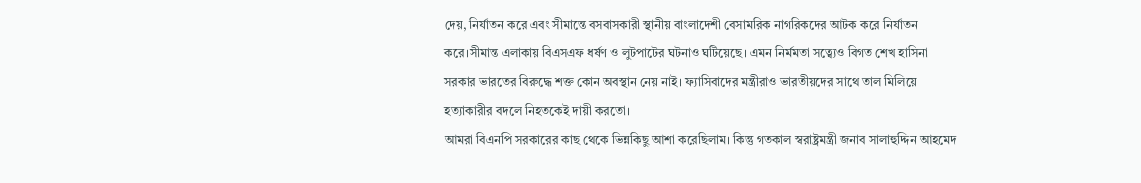দেয়, নির্যাতন করে এবং সীমান্তে বসবাসকারী স্থানীয় বাংলাদেশী বেসামরিক নাগরিকদের আটক করে নির্যাতন করে।সীমান্ত এলাকায় বিএসএফ ধর্ষণ ও লুটপাটের ঘটনাও ঘটিয়েছে। এমন নির্মমতা সত্ব্যেও বিগত শেখ হাসিনা সরকার ভারতের বিরুদ্ধে শক্ত কোন অবস্থান নেয় নাই। ফ্যাসিবাদের মন্ত্রীরাও ভারতীয়দের সাথে তাল মিলিয়ে হত্যাকারীর বদলে নিহতকেই দায়ী করতো।
আমরা বিএনপি সরকারের কাছ থেকে ভিন্নকিছু আশা করেছিলাম। কিন্তু গতকাল স্বরাষ্ট্রমন্ত্রী জনাব সালাহুদ্দিন আহমেদ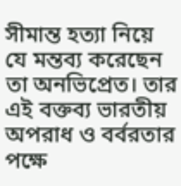সীমান্ত হত্যা নিয়ে যে মন্তব্য করেছেন তা অনভিপ্রেত। তার এই বক্তব্য ভারতীয় অপরাধ ও বর্বরতার পক্ষে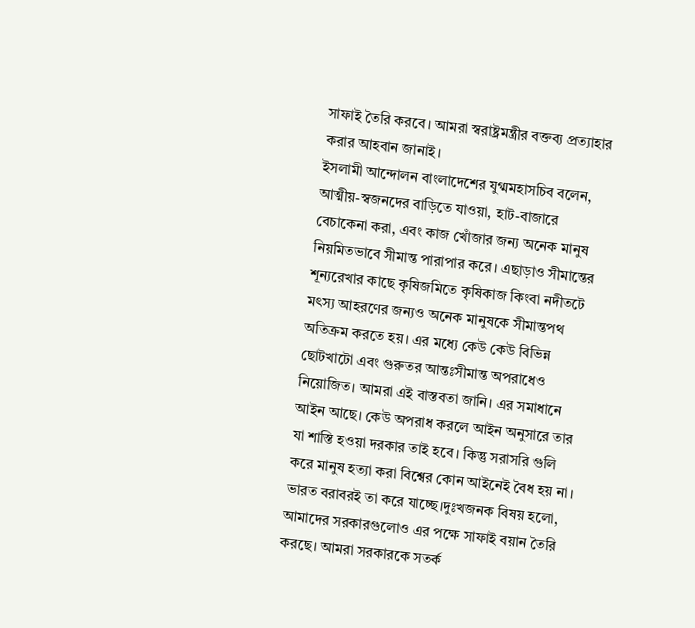সাফাই তৈরি করবে। আমরা স্বরাষ্ট্রমন্ত্রীর বক্তব্য প্রত্যাহার করার আহবান জানাই।
ইসলামী আন্দোলন বাংলাদেশের যুগ্মমহাসচিব বলেন, আত্মীয়-স্বজনদের বাড়িতে যাওয়া, হাট-বাজারে বেচাকেনা করা, এবং কাজ খোঁজার জন্য অনেক মানুষ নিয়মিতভাবে সীমান্ত পারাপার করে। এছাড়াও সীমান্তের শূন্যরেখার কাছে কৃষিজমিতে কৃষিকাজ কিংবা নদীতটে মৎস্য আহরণের জন্যও অনেক মানুষকে সীমান্তপথ অতিক্রম করতে হয়। এর মধ্যে কেউ কেউ বিভিন্ন ছোটখাটো এবং গুরুতর আন্তঃসীমান্ত অপরাধেও নিয়োজিত। আমরা এই বাস্তবতা জানি। এর সমাধানে আইন আছে। কেউ অপরাধ করলে আইন অনুসারে তার যা শাস্তি হওয়া দরকার তাই হবে। কিন্তু সরাসরি গুলি করে মানুষ হত্যা করা বিশ্বের কোন আইনেই বৈধ হয় না। ভারত বরাবরই তা করে যাচ্ছে।দুঃখজনক বিষয় হলো, আমাদের সরকারগুলোও এর পক্ষে সাফাই বয়ান তৈরি করছে। আমরা সরকারকে সতর্ক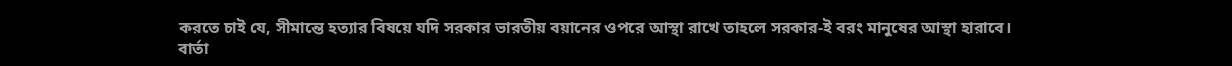করতে চাই যে, সীমান্তে হত্যার বিষয়ে যদি সরকার ভারতীয় বয়ানের ওপরে আস্থা রাখে তাহলে সরকার-ই বরং মানুষের আস্থা হারাবে।
বার্তা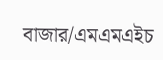বাজার/এমএমএইচ